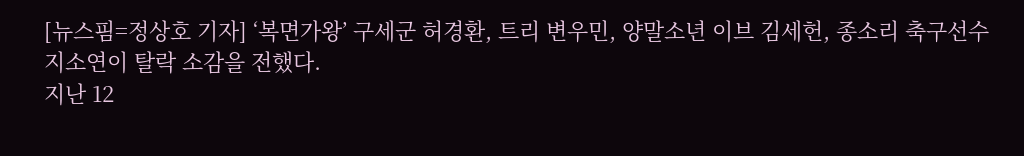[뉴스핌=정상호 기자] ‘복면가왕’ 구세군 허경환, 트리 변우민, 양말소년 이브 김세헌, 종소리 축구선수 지소연이 탈락 소감을 전했다.
지난 12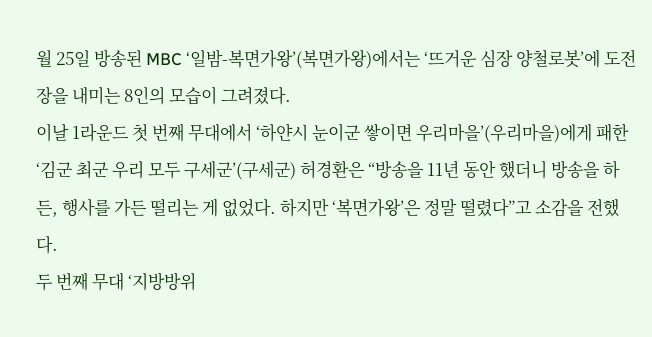월 25일 방송된 MBC ‘일밤-복면가왕’(복면가왕)에서는 ‘뜨거운 심장 양철로봇’에 도전장을 내미는 8인의 모습이 그려졌다.
이날 1라운드 첫 번째 무대에서 ‘하얀시 눈이군 쌓이면 우리마을’(우리마을)에게 패한 ‘김군 최군 우리 모두 구세군’(구세군) 허경환은 “방송을 11년 동안 했더니 방송을 하든, 행사를 가든 떨리는 게 없었다. 하지만 ‘복면가왕’은 정말 떨렸다”고 소감을 전했다.
두 번째 무대 ‘지방방위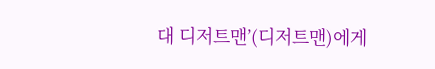대 디저트맨’(디저트맨)에게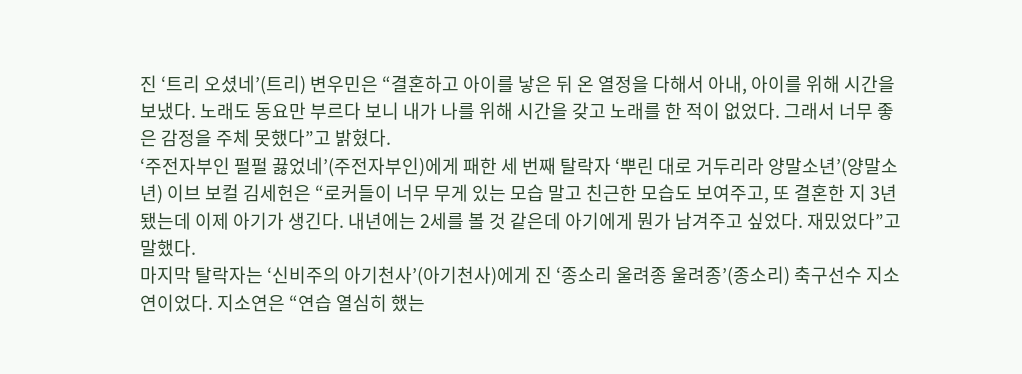진 ‘트리 오셨네’(트리) 변우민은 “결혼하고 아이를 낳은 뒤 온 열정을 다해서 아내, 아이를 위해 시간을 보냈다. 노래도 동요만 부르다 보니 내가 나를 위해 시간을 갖고 노래를 한 적이 없었다. 그래서 너무 좋은 감정을 주체 못했다”고 밝혔다.
‘주전자부인 펄펄 끓었네’(주전자부인)에게 패한 세 번째 탈락자 ‘뿌린 대로 거두리라 양말소년’(양말소년) 이브 보컬 김세헌은 “로커들이 너무 무게 있는 모습 말고 친근한 모습도 보여주고, 또 결혼한 지 3년 됐는데 이제 아기가 생긴다. 내년에는 2세를 볼 것 같은데 아기에게 뭔가 남겨주고 싶었다. 재밌었다”고 말했다.
마지막 탈락자는 ‘신비주의 아기천사’(아기천사)에게 진 ‘종소리 울려종 울려종’(종소리) 축구선수 지소연이었다. 지소연은 “연습 열심히 했는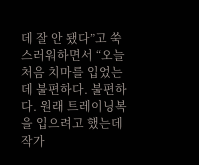데 잘 안 됐다”고 쑥스러워하면서 “오늘 처음 치마를 입었는데 불편하다. 불편하다. 원래 트레이닝복을 입으려고 했는데 작가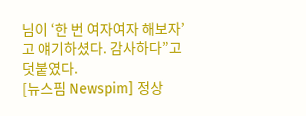님이 ‘한 번 여자여자 해보자’고 얘기하셨다. 감사하다”고 덧붙였다.
[뉴스핌 Newspim] 정상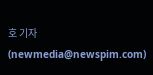호 기자(newmedia@newspim.com)